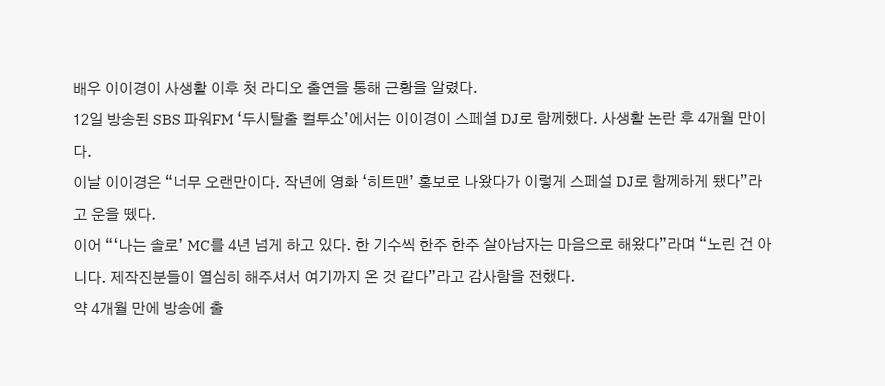배우 이이경이 사생활 이후 첫 라디오 출연을 통해 근황을 알렸다.
12일 방송된 SBS 파워FM ‘두시탈출 컬투쇼’에서는 이이경이 스페셜 DJ로 함께했다. 사생활 논란 후 4개월 만이다.
이날 이이경은 “너무 오랜만이다. 작년에 영화 ‘히트맨’ 홍보로 나왔다가 이렇게 스페설 DJ로 함께하게 됐다”라고 운을 뗐다.
이어 “‘나는 솔로’ MC를 4년 넘게 하고 있다. 한 기수씩 한주 한주 살아남자는 마음으로 해왔다”라며 “노린 건 아니다. 제작진분들이 열심히 해주셔서 여기까지 온 것 같다”라고 감사함을 전했다.
약 4개월 만에 방송에 출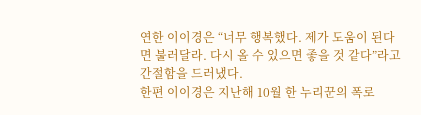연한 이이경은 “너무 행복했다. 제가 도움이 된다면 불러달라. 다시 올 수 있으면 좋을 것 같다”라고 간절함을 드러냈다.
한편 이이경은 지난해 10월 한 누리꾼의 폭로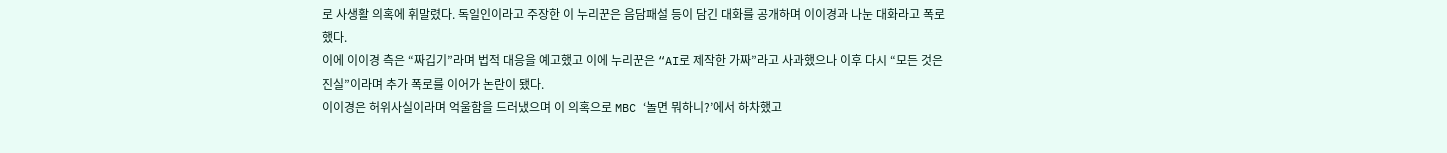로 사생활 의혹에 휘말렸다. 독일인이라고 주장한 이 누리꾼은 음담패설 등이 담긴 대화를 공개하며 이이경과 나눈 대화라고 폭로했다.
이에 이이경 측은 “짜깁기”라며 법적 대응을 예고했고 이에 누리꾼은 “AI로 제작한 가짜”라고 사과했으나 이후 다시 “모든 것은 진실”이라며 추가 폭로를 이어가 논란이 됐다.
이이경은 허위사실이라며 억울함을 드러냈으며 이 의혹으로 MBC ‘놀면 뭐하니?’에서 하차했고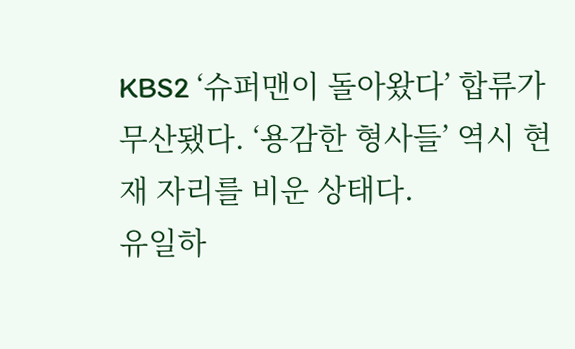KBS2 ‘슈퍼맨이 돌아왔다’ 합류가 무산됐다. ‘용감한 형사들’ 역시 현재 자리를 비운 상태다.
유일하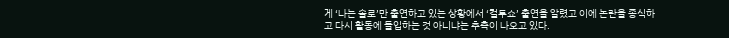게 ‘나는 솔로’만 출연하고 있는 상황에서 ‘컬투쇼’ 출연을 알렸고 이에 논란을 종식하고 다시 활동에 돌입하는 것 아니냐는 추측이 나오고 있다.